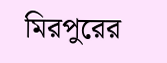মিরপুরের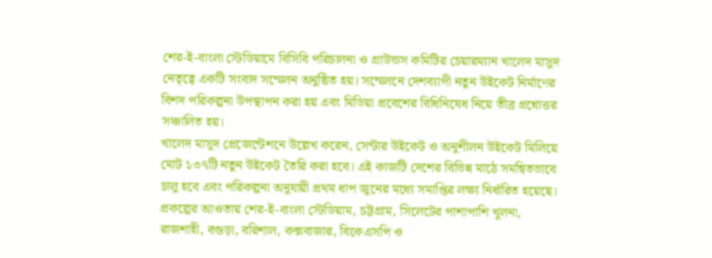শের-ই-বাংলা স্টেডিয়ামে বিসিবি পরিচালনা ও গ্রাউন্ডস কমিটির চেয়ারম্যান খালেদ মাসুদ নেতৃত্বে একটি সংবাদ সম্মেলন অনুষ্ঠিত হয়। সম্মেলনে দেশব্যাপী নতুন উইকেট নির্মাণের বিশদ পরিকল্পনা উপস্থাপন করা হয় এবং মিডিয়া প্রবেশের বিধিনিষেধ নিয়ে তীব্র প্রশ্নোত্তর সঞ্চালিত হয়।
খালেদ মাসুদ প্রেজেন্টেশনে উল্লেখ করেন, সেন্টার উইকেট ও অনুশীলন উইকেট মিলিয়ে মোট ১৩৭টি নতুন উইকেট তৈরি করা হবে। এই কাজটি দেশের বিভিন্ন মাঠে সমন্বিতভাবে চালু হবে এবং পরিকল্পনা অনুযায়ী প্রথম ধাপ জুনের মধ্যে সমাপ্তির লক্ষ্য নির্ধারিত হয়েছে।
প্রকল্পের আওতায় শের-ই-বাংলা স্টেডিয়াম, চট্টগ্রাম, সিলেটের পাশাপাশি খুলনা, রাজশাহী, বগুড়া, বরিশাল, কক্সবাজার, বিকেএসপি ও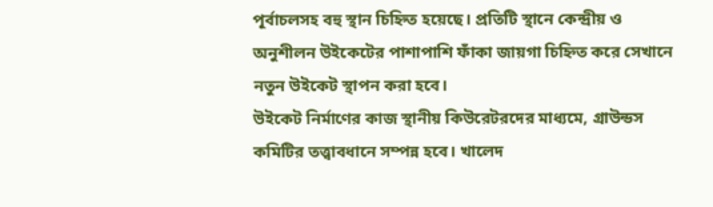পূর্বাচলসহ বহু স্থান চিহ্নিত হয়েছে। প্রতিটি স্থানে কেন্দ্রীয় ও অনুশীলন উইকেটের পাশাপাশি ফাঁকা জায়গা চিহ্নিত করে সেখানে নতুন উইকেট স্থাপন করা হবে।
উইকেট নির্মাণের কাজ স্থানীয় কিউরেটরদের মাধ্যমে, গ্রাউন্ডস কমিটির তত্ত্বাবধানে সম্পন্ন হবে। খালেদ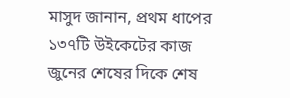মাসুদ জানান, প্রথম ধাপের ১৩৭টি উইকেটের কাজ জুনের শেষের দিকে শেষ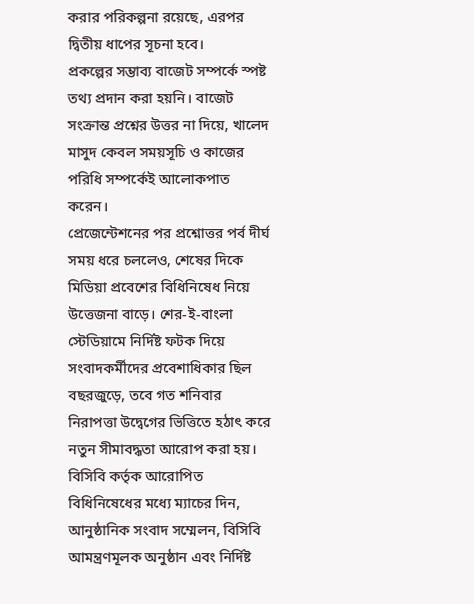করার পরিকল্পনা রয়েছে, এরপর দ্বিতীয় ধাপের সূচনা হবে।
প্রকল্পের সম্ভাব্য বাজেট সম্পর্কে স্পষ্ট তথ্য প্রদান করা হয়নি। বাজেট সংক্রান্ত প্রশ্নের উত্তর না দিয়ে, খালেদ মাসুদ কেবল সময়সূচি ও কাজের পরিধি সম্পর্কেই আলোকপাত করেন।
প্রেজেন্টেশনের পর প্রশ্নোত্তর পর্ব দীর্ঘ সময় ধরে চললেও, শেষের দিকে মিডিয়া প্রবেশের বিধিনিষেধ নিয়ে উত্তেজনা বাড়ে। শের-ই-বাংলা স্টেডিয়ামে নির্দিষ্ট ফটক দিয়ে সংবাদকর্মীদের প্রবেশাধিকার ছিল বছরজুড়ে, তবে গত শনিবার নিরাপত্তা উদ্বেগের ভিত্তিতে হঠাৎ করে নতুন সীমাবদ্ধতা আরোপ করা হয়।
বিসিবি কর্তৃক আরোপিত বিধিনিষেধের মধ্যে ম্যাচের দিন, আনুষ্ঠানিক সংবাদ সম্মেলন, বিসিবি আমন্ত্রণমূলক অনুষ্ঠান এবং নির্দিষ্ট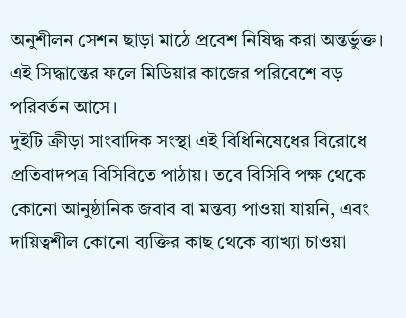অনুশীলন সেশন ছাড়া মাঠে প্রবেশ নিষিদ্ধ করা অন্তর্ভুক্ত। এই সিদ্ধান্তের ফলে মিডিয়ার কাজের পরিবেশে বড় পরিবর্তন আসে।
দুইটি ক্রীড়া সাংবাদিক সংস্থা এই বিধিনিষেধের বিরোধে প্রতিবাদপত্র বিসিবিতে পাঠায়। তবে বিসিবি পক্ষ থেকে কোনো আনুষ্ঠানিক জবাব বা মন্তব্য পাওয়া যায়নি, এবং দায়িত্বশীল কোনো ব্যক্তির কাছ থেকে ব্যাখ্যা চাওয়া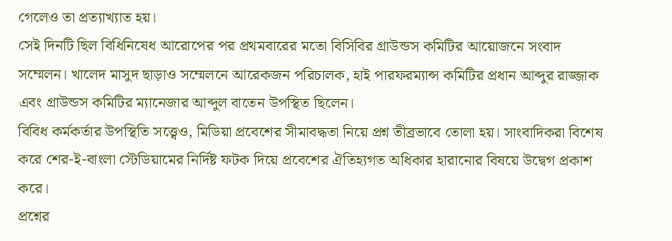গেলেও তা প্রত্যাখ্যাত হয়।
সেই দিনটি ছিল বিধিনিষেধ আরোপের পর প্রথমবারের মতো বিসিবির গ্রাউন্ডস কমিটির আয়োজনে সংবাদ সম্মেলন। খালেদ মাসুদ ছাড়াও সম্মেলনে আরেকজন পরিচালক, হাই পারফরম্যান্স কমিটির প্রধান আব্দুর রাজ্জাক এবং গ্রাউন্ডস কমিটির ম্যানেজার আব্দুল বাতেন উপস্থিত ছিলেন।
বিবিধ কর্মকর্তার উপস্থিতি সত্ত্বেও, মিডিয়া প্রবেশের সীমাবদ্ধতা নিয়ে প্রশ্ন তীব্রভাবে তোলা হয়। সাংবাদিকরা বিশেষ করে শের-ই-বাংলা স্টেডিয়ামের নির্দিষ্ট ফটক দিয়ে প্রবেশের ঐতিহ্যগত অধিকার হারানোর বিষয়ে উদ্বেগ প্রকাশ করে।
প্রশ্নের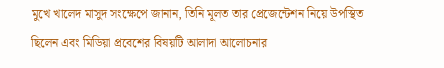মুখে খালেদ মাসুদ সংক্ষেপে জানান, তিনি মূলত তার প্রেজেন্টেশন নিয়ে উপস্থিত ছিলেন এবং মিডিয়া প্রবেশের বিষয়টি আলাদা আলোচনার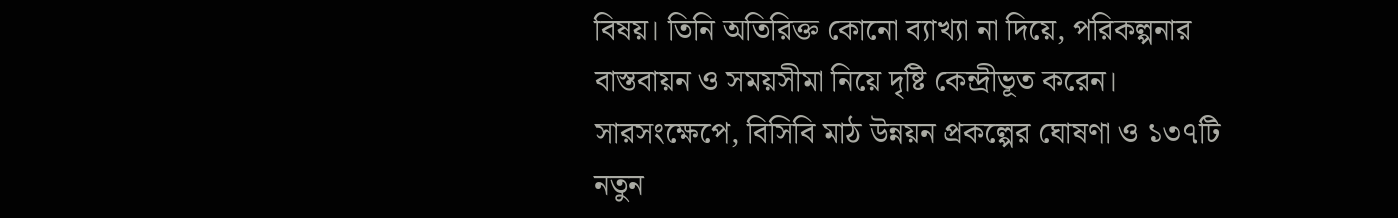বিষয়। তিনি অতিরিক্ত কোনো ব্যাখ্যা না দিয়ে, পরিকল্পনার বাস্তবায়ন ও সময়সীমা নিয়ে দৃষ্টি কেন্দ্রীভূত করেন।
সারসংক্ষেপে, বিসিবি মাঠ উন্নয়ন প্রকল্পের ঘোষণা ও ১৩৭টি নতুন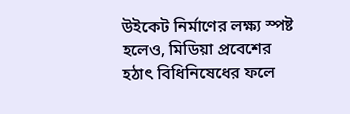উইকেট নির্মাণের লক্ষ্য স্পষ্ট হলেও, মিডিয়া প্রবেশের হঠাৎ বিধিনিষেধের ফলে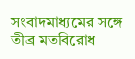সংবাদমাধ্যমের সঙ্গে তীব্র মতবিরোধ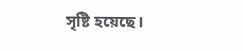সৃষ্টি হয়েছে।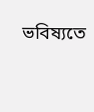ভবিষ্যতে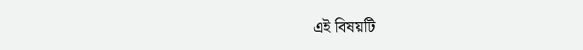এই বিষয়টি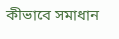কীভাবে সমাধান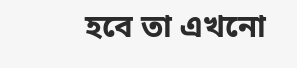হবে তা এখনো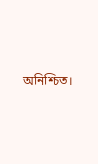অনিশ্চিত।